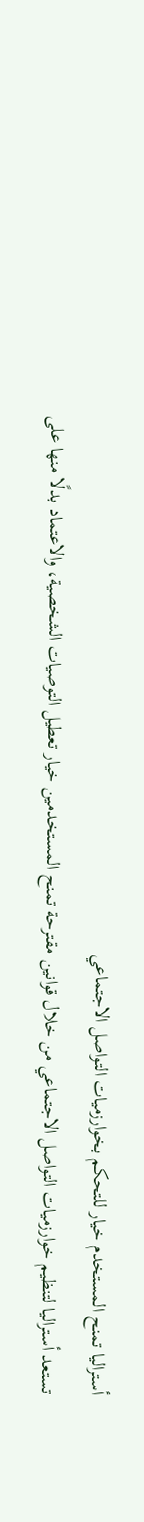أستراليا تمنح المستخدم خيار للتحكم بخوارزميات التواصل الاجتماعي
تستعد أستراليا لتنظيم خوارزميات التواصل الاجتماعي من خلال قوانين مقترحة تمنح المستخدمين خيار تعطيل التوصيات الشخصية، والاعتماد بدلًا منها على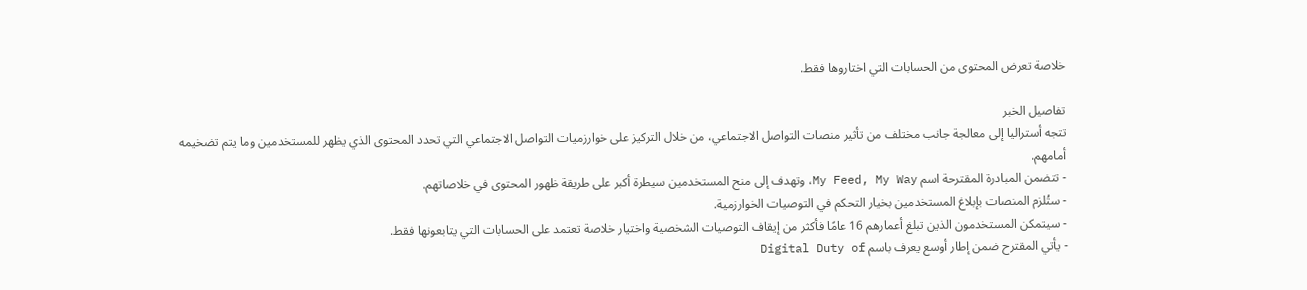خلاصة تعرض المحتوى من الحسابات التي اختاروها فقط.

تفاصيل الخبر
تتجه أستراليا إلى معالجة جانب مختلف من تأثير منصات التواصل الاجتماعي، من خلال التركيز على خوارزميات التواصل الاجتماعي التي تحدد المحتوى الذي يظهر للمستخدمين وما يتم تضخيمه أمامهم.
- تتضمن المبادرة المقترحة اسم My Feed, My Way، وتهدف إلى منح المستخدمين سيطرة أكبر على طريقة ظهور المحتوى في خلاصاتهم.
- ستُلزم المنصات بإبلاغ المستخدمين بخيار التحكم في التوصيات الخوارزمية.
- سيتمكن المستخدمون الذين تبلغ أعمارهم 16 عامًا فأكثر من إيقاف التوصيات الشخصية واختيار خلاصة تعتمد على الحسابات التي يتابعونها فقط.
- يأتي المقترح ضمن إطار أوسع يعرف باسم Digital Duty of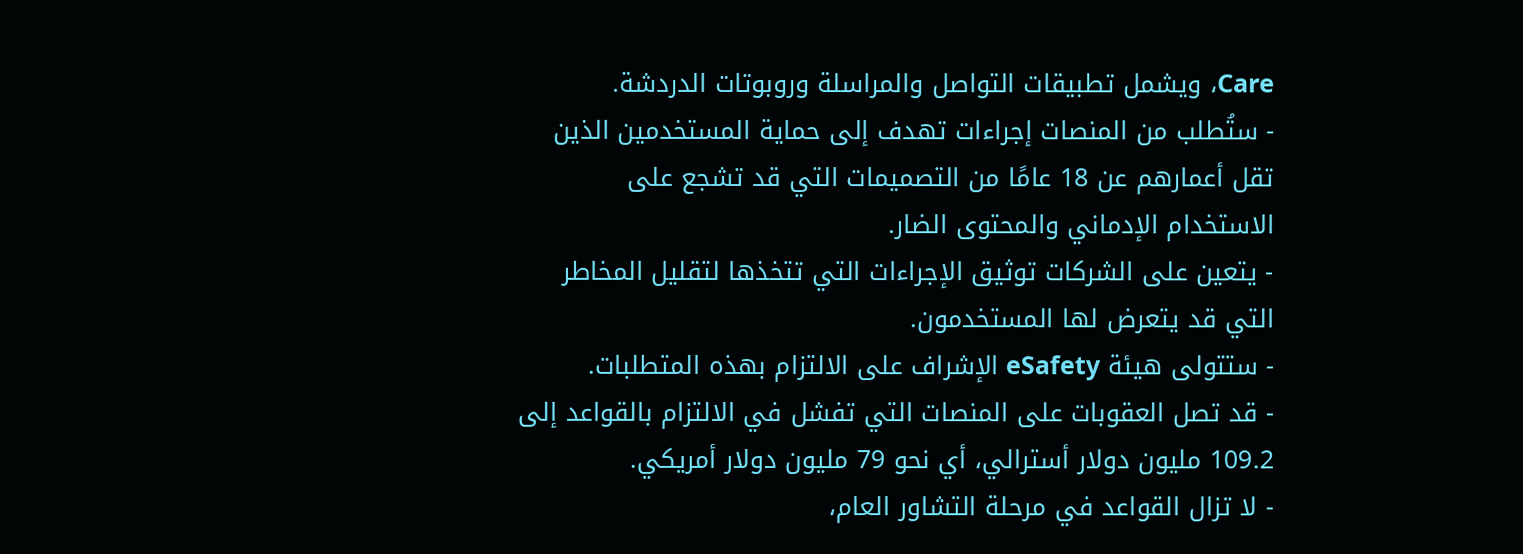Care، ويشمل تطبيقات التواصل والمراسلة وروبوتات الدردشة.
- ستُطلب من المنصات إجراءات تهدف إلى حماية المستخدمين الذين تقل أعمارهم عن 18 عامًا من التصميمات التي قد تشجع على الاستخدام الإدماني والمحتوى الضار.
- يتعين على الشركات توثيق الإجراءات التي تتخذها لتقليل المخاطر التي قد يتعرض لها المستخدمون.
- ستتولى هيئة eSafety الإشراف على الالتزام بهذه المتطلبات.
- قد تصل العقوبات على المنصات التي تفشل في الالتزام بالقواعد إلى 109.2 مليون دولار أسترالي، أي نحو 79 مليون دولار أمريكي.
- لا تزال القواعد في مرحلة التشاور العام،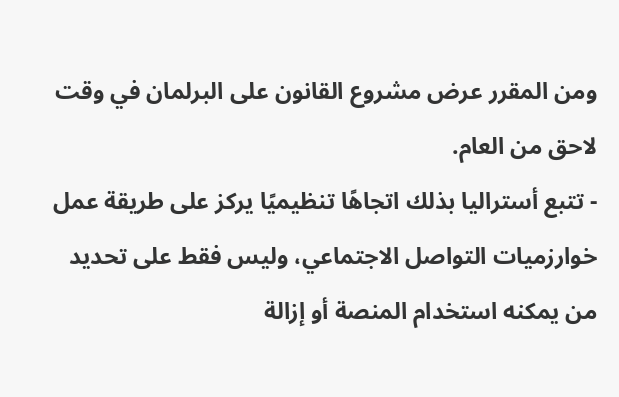ومن المقرر عرض مشروع القانون على البرلمان في وقت لاحق من العام.
- تتبع أستراليا بذلك اتجاهًا تنظيميًا يركز على طريقة عمل خوارزميات التواصل الاجتماعي، وليس فقط على تحديد من يمكنه استخدام المنصة أو إزالة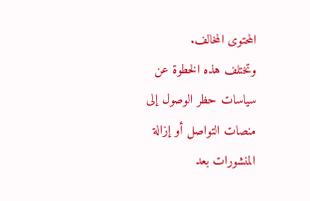المحتوى المخالف.
وتختلف هذه الخطوة عن سياسات حظر الوصول إلى منصات التواصل أو إزالة المنشورات بعد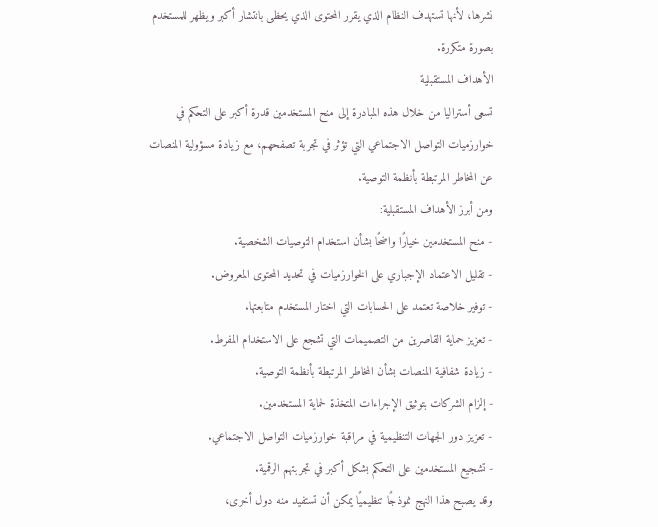نشرها، لأنها تستهدف النظام الذي يقرر المحتوى الذي يحظى بانتشار أكبر ويظهر للمستخدم بصورة متكررة.
الأهداف المستقبلية
تسعى أستراليا من خلال هذه المبادرة إلى منح المستخدمين قدرة أكبر على التحكم في خوارزميات التواصل الاجتماعي التي تؤثر في تجربة تصفحهم، مع زيادة مسؤولية المنصات عن المخاطر المرتبطة بأنظمة التوصية.
ومن أبرز الأهداف المستقبلية:
- منح المستخدمين خيارًا واضحًا بشأن استخدام التوصيات الشخصية.
- تقليل الاعتماد الإجباري على الخوارزميات في تحديد المحتوى المعروض.
- توفير خلاصة تعتمد على الحسابات التي اختار المستخدم متابعتها.
- تعزيز حماية القاصرين من التصميمات التي تشجع على الاستخدام المفرط.
- زيادة شفافية المنصات بشأن المخاطر المرتبطة بأنظمة التوصية.
- إلزام الشركات بتوثيق الإجراءات المتخذة لحماية المستخدمين.
- تعزيز دور الجهات التنظيمية في مراقبة خوارزميات التواصل الاجتماعي.
- تشجيع المستخدمين على التحكم بشكل أكبر في تجربتهم الرقمية.
وقد يصبح هذا النهج نموذجًا تنظيميًا يمكن أن تستفيد منه دول أخرى،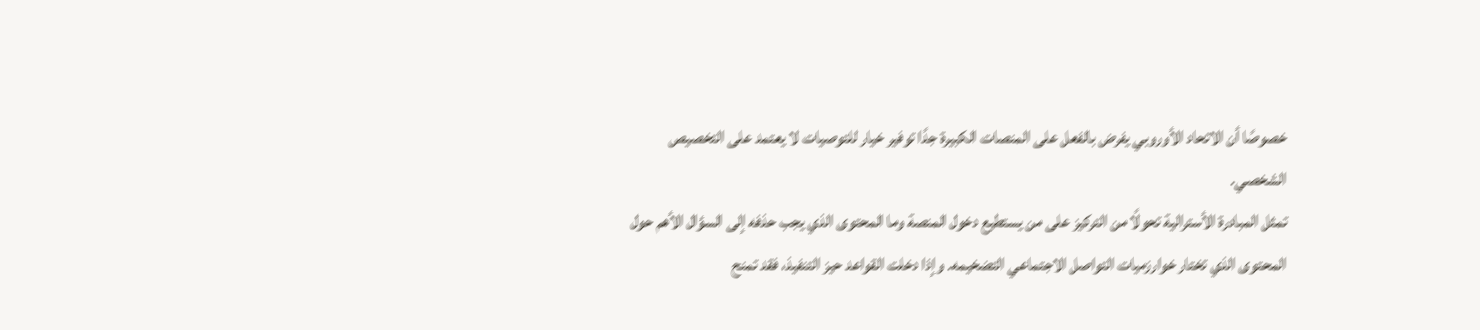خصوصًا أن الاتحاد الأوروبي يفرض بالفعل على المنصات الكبيرة جدًا توفير خيار للتوصيات لا يعتمد على التخصيص الشخصي.
تمثل المبادرة الأسترالية تحولًا من التركيز على من يستطيع دخول المنصة وما المحتوى الذي يجب حذفه إلى السؤال الأهم حول المحتوى الذي تختار خوارزميات التواصل الاجتماعي التضخيمه. وإذا دخلت القواعد حيز التنفيذ، فقد تمنح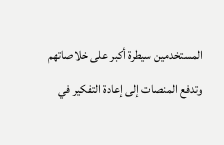المستخدمين سيطرة أكبر على خلاصاتهم وتدفع المنصات إلى إعادة التفكير في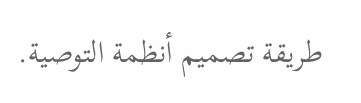طريقة تصميم أنظمة التوصية.